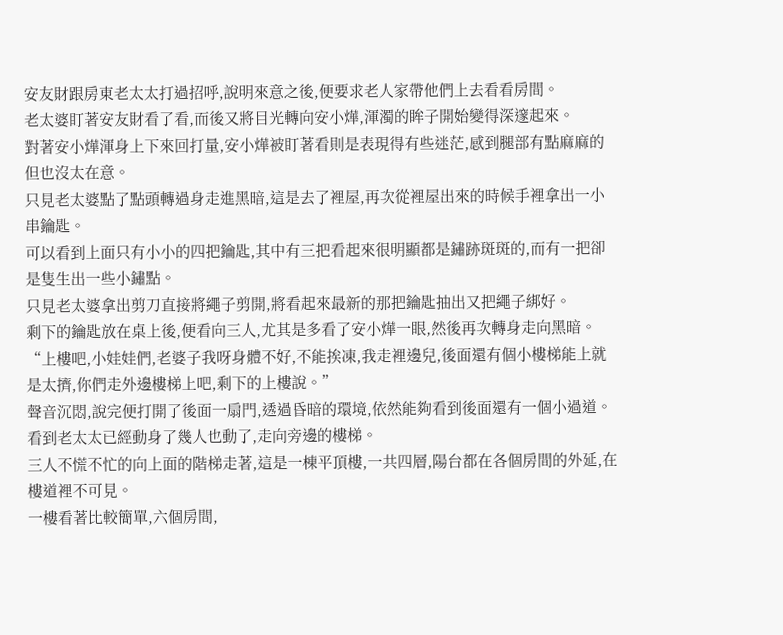安友財跟房東老太太打過招呼,說明來意之後,便要求老人家帶他們上去看看房間。
老太婆盯著安友財看了看,而後又將目光轉向安小燁,渾濁的眸子開始變得深邃起來。
對著安小燁渾身上下來回打量,安小燁被盯著看則是表現得有些迷茫,感到腿部有點麻麻的但也沒太在意。
只見老太婆點了點頭轉過身走進黑暗,這是去了裡屋,再次從裡屋出來的時候手裡拿出一小串鑰匙。
可以看到上面只有小小的四把鑰匙,其中有三把看起來很明顯都是鏽跡斑斑的,而有一把卻是隻生出一些小鏽點。
只見老太婆拿出剪刀直接將繩子剪開,將看起來最新的那把鑰匙抽出又把繩子綁好。
剩下的鑰匙放在桌上後,便看向三人,尤其是多看了安小燁一眼,然後再次轉身走向黑暗。
“上樓吧,小娃娃們,老婆子我呀身體不好,不能挨凍,我走裡邊兒,後面還有個小樓梯能上就是太擠,你們走外邊樓梯上吧,剩下的上樓說。”
聲音沉悶,說完便打開了後面一扇門,透過昏暗的環境,依然能夠看到後面還有一個小過道。
看到老太太已經動身了幾人也動了,走向旁邊的樓梯。
三人不慌不忙的向上面的階梯走著,這是一棟平頂樓,一共四層,陽台都在各個房間的外延,在樓道裡不可見。
一樓看著比較簡單,六個房間,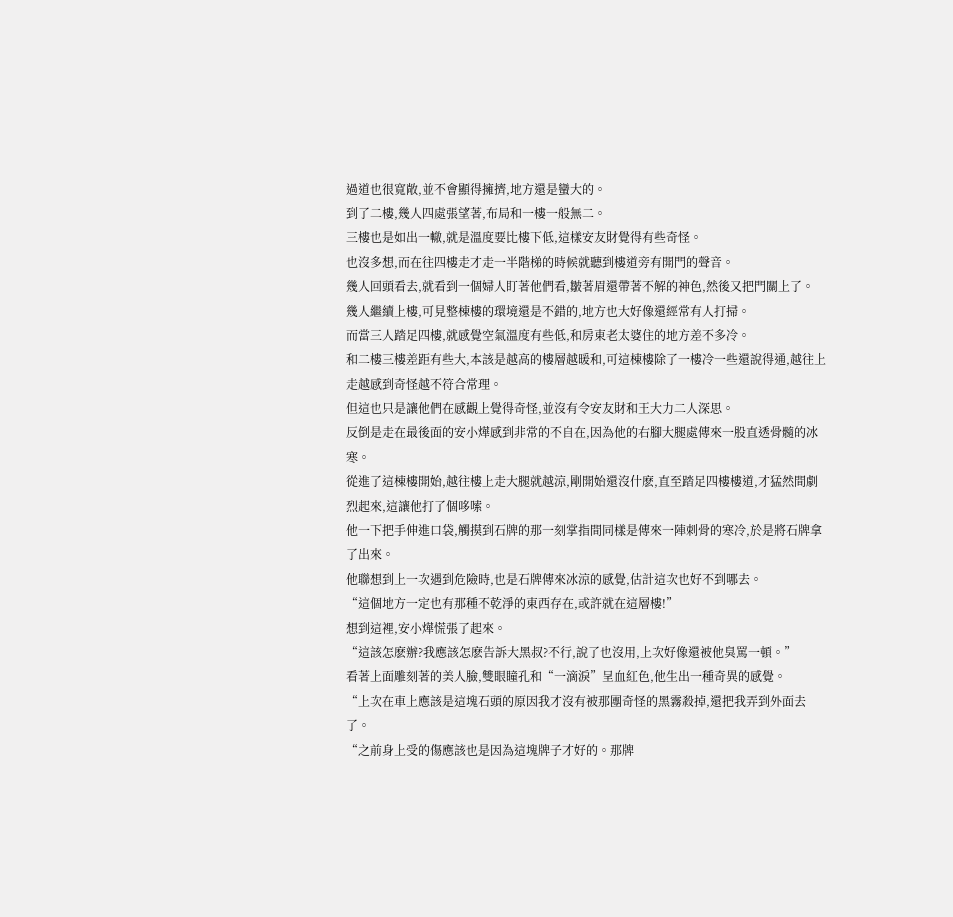過道也很寬敞,並不會顯得擁擠,地方還是蠻大的。
到了二樓,幾人四處張望著,布局和一樓一般無二。
三樓也是如出一轍,就是溫度要比樓下低,這樣安友財覺得有些奇怪。
也沒多想,而在往四樓走才走一半階梯的時候就聽到樓道旁有開門的聲音。
幾人回頭看去,就看到一個婦人盯著他們看,皺著眉還帶著不解的神色,然後又把門關上了。
幾人繼續上樓,可見整棟樓的環境還是不錯的,地方也大好像還經常有人打掃。
而當三人踏足四樓,就感覺空氣溫度有些低,和房東老太婆住的地方差不多冷。
和二樓三樓差距有些大,本該是越高的樓層越暖和,可這棟樓除了一樓冷一些還說得通,越往上走越感到奇怪越不符合常理。
但這也只是讓他們在感觀上覺得奇怪,並沒有令安友財和王大力二人深思。
反倒是走在最後面的安小燁感到非常的不自在,因為他的右腳大腿處傳來一股直透骨髓的冰寒。
從進了這棟樓開始,越往樓上走大腿就越涼,剛開始還沒什麽,直至踏足四樓樓道,才猛然間劇烈起來,這讓他打了個哆嗦。
他一下把手伸進口袋,觸摸到石牌的那一刻掌指間同樣是傳來一陣刺骨的寒冷,於是將石牌拿了出來。
他聯想到上一次遇到危險時,也是石牌傳來冰涼的感覺,估計這次也好不到哪去。
“這個地方一定也有那種不乾淨的東西存在,或許就在這層樓!”
想到這裡,安小燁慌張了起來。
“這該怎麽辦?我應該怎麽告訴大黑叔?不行,說了也沒用,上次好像還被他臭罵一頓。”
看著上面雕刻著的美人臉,雙眼瞳孔和“一滴淚”呈血紅色,他生出一種奇異的感覺。
“上次在車上應該是這塊石頭的原因我才沒有被那團奇怪的黑霧殺掉,還把我弄到外面去了。
“之前身上受的傷應該也是因為這塊牌子才好的。那牌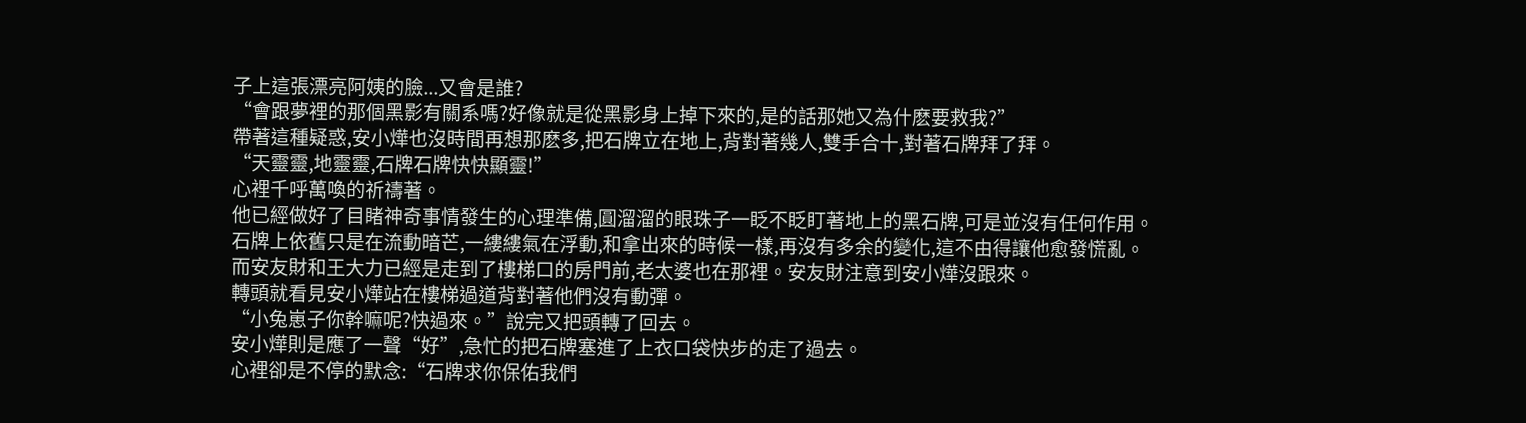子上這張漂亮阿姨的臉...又會是誰?
“會跟夢裡的那個黑影有關系嗎?好像就是從黑影身上掉下來的,是的話那她又為什麽要救我?”
帶著這種疑惑,安小燁也沒時間再想那麽多,把石牌立在地上,背對著幾人,雙手合十,對著石牌拜了拜。
“天靈靈,地靈靈,石牌石牌快快顯靈!”
心裡千呼萬喚的祈禱著。
他已經做好了目睹神奇事情發生的心理準備,圓溜溜的眼珠子一眨不眨盯著地上的黑石牌,可是並沒有任何作用。
石牌上依舊只是在流動暗芒,一縷縷氣在浮動,和拿出來的時候一樣,再沒有多余的變化,這不由得讓他愈發慌亂。
而安友財和王大力已經是走到了樓梯口的房門前,老太婆也在那裡。安友財注意到安小燁沒跟來。
轉頭就看見安小燁站在樓梯過道背對著他們沒有動彈。
“小兔崽子你幹嘛呢?快過來。”說完又把頭轉了回去。
安小燁則是應了一聲“好”,急忙的把石牌塞進了上衣口袋快步的走了過去。
心裡卻是不停的默念:“石牌求你保佑我們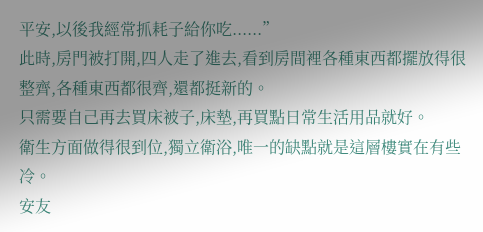平安,以後我經常抓耗子給你吃......”
此時,房門被打開,四人走了進去,看到房間裡各種東西都擺放得很整齊,各種東西都很齊,還都挺新的。
只需要自己再去買床被子,床墊,再買點日常生活用品就好。
衛生方面做得很到位,獨立衛浴,唯一的缺點就是這層樓實在有些冷。
安友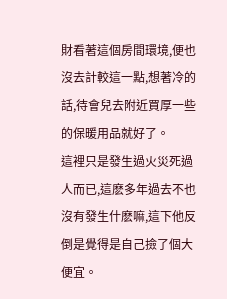財看著這個房間環境,便也沒去計較這一點,想著冷的話,待會兒去附近買厚一些的保暖用品就好了。
這裡只是發生過火災死過人而已,這麽多年過去不也沒有發生什麽嘛,這下他反倒是覺得是自己撿了個大便宜。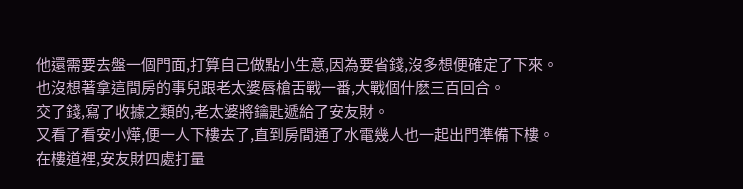他還需要去盤一個門面,打算自己做點小生意,因為要省錢,沒多想便確定了下來。
也沒想著拿這間房的事兒跟老太婆唇槍舌戰一番,大戰個什麽三百回合。
交了錢,寫了收據之類的,老太婆將鑰匙遞給了安友財。
又看了看安小燁,便一人下樓去了,直到房間通了水電幾人也一起出門準備下樓。
在樓道裡,安友財四處打量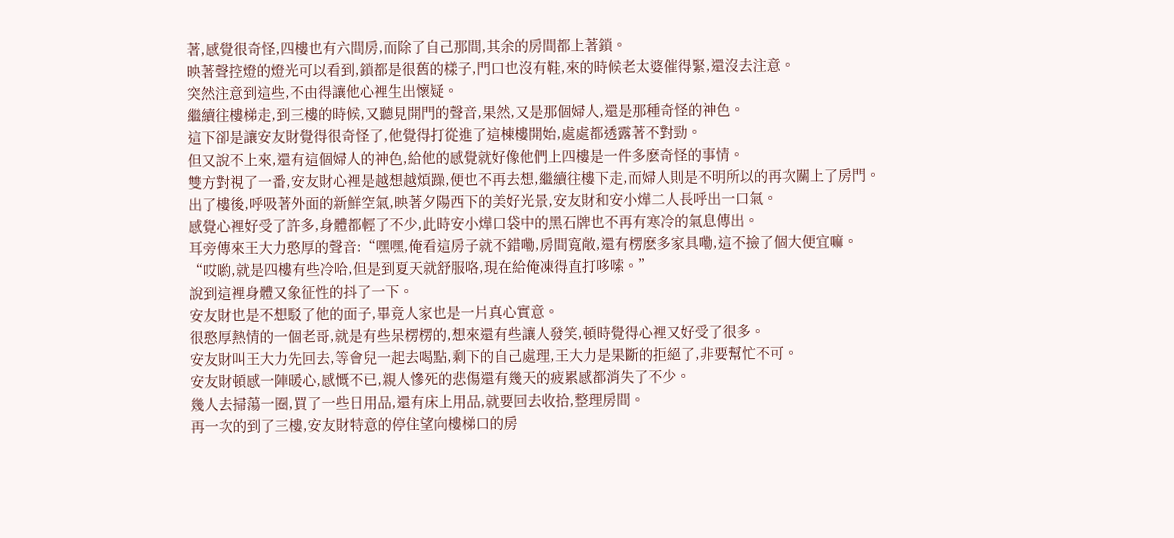著,感覺很奇怪,四樓也有六間房,而除了自己那間,其余的房間都上著鎖。
映著聲控燈的燈光可以看到,鎖都是很舊的樣子,門口也沒有鞋,來的時候老太婆催得緊,還沒去注意。
突然注意到這些,不由得讓他心裡生出懷疑。
繼續往樓梯走,到三樓的時候,又聽見開門的聲音,果然,又是那個婦人,還是那種奇怪的神色。
這下卻是讓安友財覺得很奇怪了,他覺得打從進了這棟樓開始,處處都透露著不對勁。
但又說不上來,還有這個婦人的神色,給他的感覺就好像他們上四樓是一件多麽奇怪的事情。
雙方對視了一番,安友財心裡是越想越煩躁,便也不再去想,繼續往樓下走,而婦人則是不明所以的再次關上了房門。
出了樓後,呼吸著外面的新鮮空氣,映著夕陽西下的美好光景,安友財和安小燁二人長呼出一口氣。
感覺心裡好受了許多,身體都輕了不少,此時安小燁口袋中的黑石牌也不再有寒冷的氣息傳出。
耳旁傳來王大力憨厚的聲音:“嘿嘿,俺看這房子就不錯嘞,房間寬敞,還有楞麽多家具嘞,這不撿了個大便宜嘛。
“哎喲,就是四樓有些冷哈,但是到夏天就舒服咯,現在給俺凍得直打哆嗦。”
說到這裡身體又象征性的抖了一下。
安友財也是不想駁了他的面子,畢竟人家也是一片真心實意。
很憨厚熱情的一個老哥,就是有些呆楞楞的,想來還有些讓人發笑,頓時覺得心裡又好受了很多。
安友財叫王大力先回去,等會兒一起去喝點,剩下的自己處理,王大力是果斷的拒絕了,非要幫忙不可。
安友財頓感一陣暖心,感慨不已,親人慘死的悲傷還有幾天的疲累感都消失了不少。
幾人去掃蕩一圈,買了一些日用品,還有床上用品,就要回去收拾,整理房間。
再一次的到了三樓,安友財特意的停住望向樓梯口的房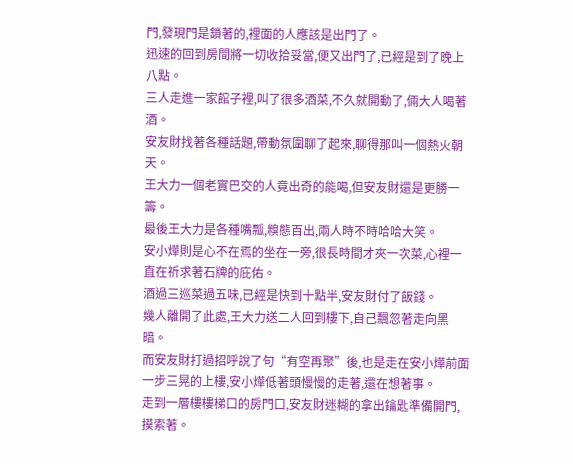門,發現門是鎖著的,裡面的人應該是出門了。
迅速的回到房間將一切收拾妥當,便又出門了,已經是到了晚上八點。
三人走進一家館子裡,叫了很多酒菜,不久就開動了,倆大人喝著酒。
安友財找著各種話題,帶動氛圍聊了起來,聊得那叫一個熱火朝天。
王大力一個老實巴交的人竟出奇的能喝,但安友財還是更勝一籌。
最後王大力是各種嘴瓢,糗態百出,兩人時不時哈哈大笑。
安小燁則是心不在焉的坐在一旁,很長時間才夾一次菜,心裡一直在祈求著石牌的庇佑。
酒過三巡菜過五味,已經是快到十點半,安友財付了飯錢。
幾人離開了此處,王大力送二人回到樓下,自己飄忽著走向黑暗。
而安友財打過招呼說了句“有空再聚”後,也是走在安小燁前面一步三晃的上樓,安小燁低著頭慢慢的走著,還在想著事。
走到一層樓樓梯口的房門口,安友財迷糊的拿出鑰匙準備開門,摸索著。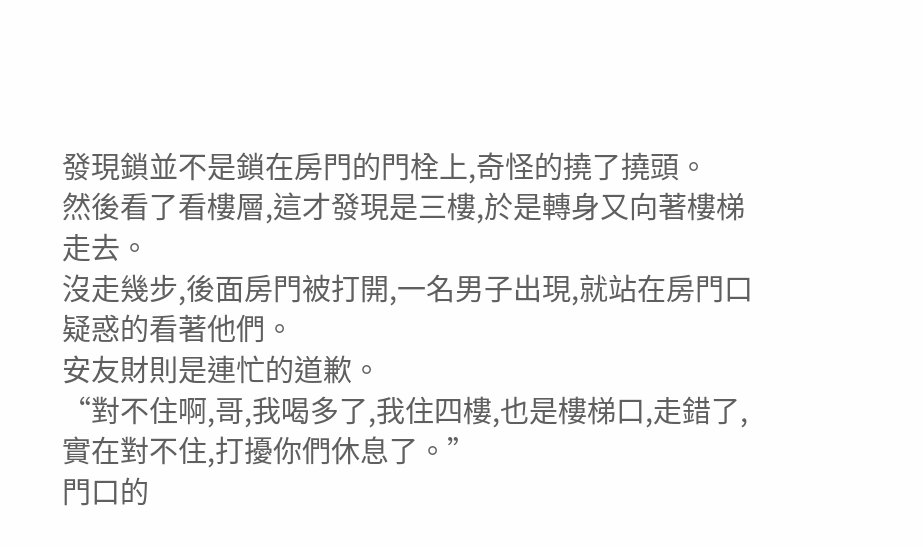發現鎖並不是鎖在房門的門栓上,奇怪的撓了撓頭。
然後看了看樓層,這才發現是三樓,於是轉身又向著樓梯走去。
沒走幾步,後面房門被打開,一名男子出現,就站在房門口疑惑的看著他們。
安友財則是連忙的道歉。
“對不住啊,哥,我喝多了,我住四樓,也是樓梯口,走錯了,實在對不住,打擾你們休息了。”
門口的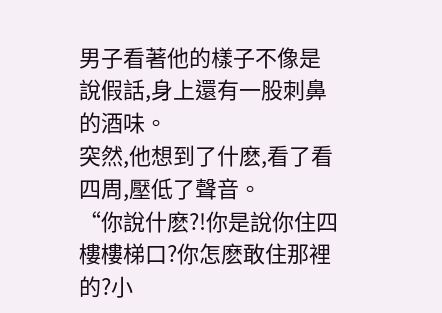男子看著他的樣子不像是說假話,身上還有一股刺鼻的酒味。
突然,他想到了什麽,看了看四周,壓低了聲音。
“你說什麽?!你是說你住四樓樓梯口?你怎麽敢住那裡的?小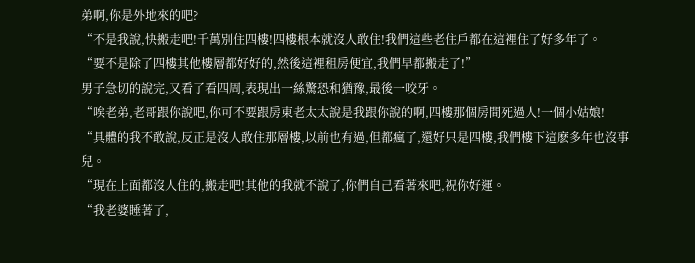弟啊,你是外地來的吧?
“不是我說,快搬走吧!千萬別住四樓!四樓根本就沒人敢住!我們這些老住戶都在這裡住了好多年了。
“要不是除了四樓其他樓層都好好的,然後這裡租房便宜,我們早都搬走了!”
男子急切的說完,又看了看四周,表現出一絲驚恐和猶豫,最後一咬牙。
“唉老弟,老哥跟你說吧,你可不要跟房東老太太說是我跟你說的啊,四樓那個房間死過人!一個小姑娘!
“具體的我不敢說,反正是沒人敢住那層樓,以前也有過,但都瘋了,還好只是四樓,我們樓下這麽多年也沒事兒。
“現在上面都沒人住的,搬走吧!其他的我就不說了,你們自己看著來吧,祝你好運。
“我老婆睡著了,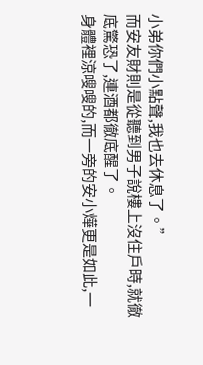小弟你們小點聲,我也去休息了。”
而安友財則是從聽到男子說樓上沒住戶時,就徹底驚恐了,連酒都徹底醒了。
身體裡涼嗖嗖的,而一旁的安小燁更是如此,一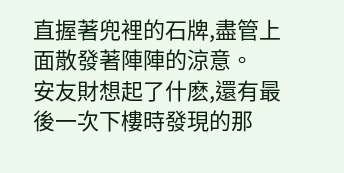直握著兜裡的石牌,盡管上面散發著陣陣的涼意。
安友財想起了什麽,還有最後一次下樓時發現的那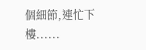個細節,連忙下樓......